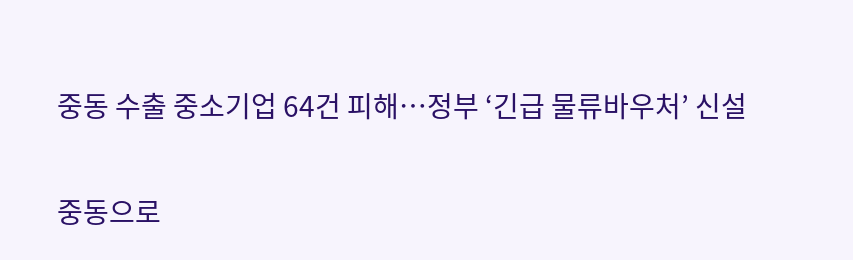중동 수출 중소기업 64건 피해…정부 ‘긴급 물류바우처’ 신설

중동으로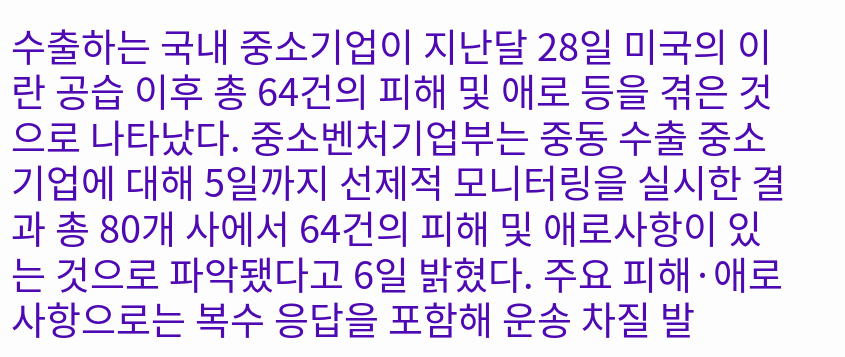수출하는 국내 중소기업이 지난달 28일 미국의 이란 공습 이후 총 64건의 피해 및 애로 등을 겪은 것으로 나타났다. 중소벤처기업부는 중동 수출 중소기업에 대해 5일까지 선제적 모니터링을 실시한 결과 총 80개 사에서 64건의 피해 및 애로사항이 있는 것으로 파악됐다고 6일 밝혔다. 주요 피해·애로 사항으로는 복수 응답을 포함해 운송 차질 발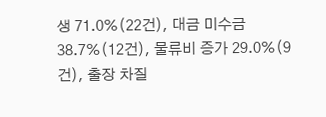생 71.0%(22건), 대금 미수금 38.7%(12건), 물류비 증가 29.0%(9건), 출장 차질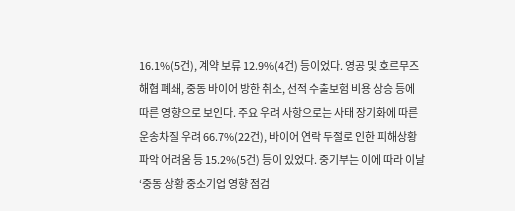16.1%(5건), 계약 보류 12.9%(4건) 등이었다. 영공 및 호르무즈 해협 폐쇄, 중동 바이어 방한 취소, 선적 수출보험 비용 상승 등에 따른 영향으로 보인다. 주요 우려 사항으로는 사태 장기화에 따른 운송차질 우려 66.7%(22건), 바이어 연락 두절로 인한 피해상황 파악 어려움 등 15.2%(5건) 등이 있었다. 중기부는 이에 따라 이날 ‘중동 상황 중소기업 영향 점검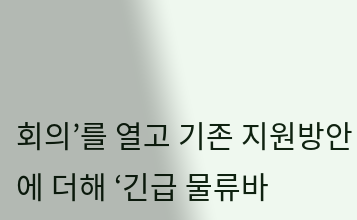회의’를 열고 기존 지원방안에 더해 ‘긴급 물류바